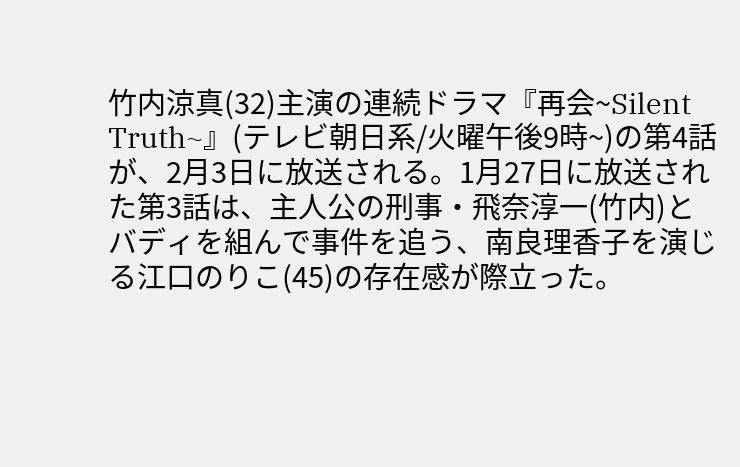竹内涼真(32)主演の連続ドラマ『再会~Silent Truth~』(テレビ朝日系/火曜午後9時~)の第4話が、2月3日に放送される。1月27日に放送された第3話は、主人公の刑事・飛奈淳一(竹内)とバディを組んで事件を追う、南良理香子を演じる江口のりこ(45)の存在感が際立った。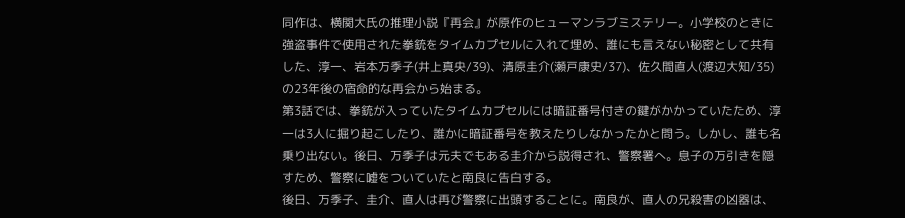同作は、横関大氏の推理小説『再会』が原作のヒューマンラブミステリー。小学校のときに強盗事件で使用された拳銃をタイムカプセルに入れて埋め、誰にも言えない秘密として共有した、淳一、岩本万季子(井上真央/39)、清原圭介(瀬戸康史/37)、佐久間直人(渡辺大知/35)の23年後の宿命的な再会から始まる。
第3話では、拳銃が入っていたタイムカプセルには暗証番号付きの鍵がかかっていたため、淳一は3人に掘り起こしたり、誰かに暗証番号を教えたりしなかったかと問う。しかし、誰も名乗り出ない。後日、万季子は元夫でもある圭介から説得され、警察署へ。息子の万引きを隠すため、警察に嘘をついていたと南良に告白する。
後日、万季子、圭介、直人は再び警察に出頭することに。南良が、直人の兄殺害の凶器は、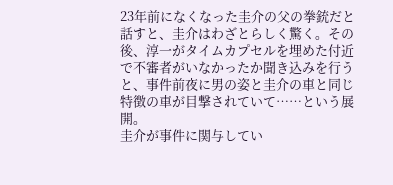23年前になくなった圭介の父の拳銃だと話すと、圭介はわざとらしく驚く。その後、淳一がタイムカプセルを埋めた付近で不審者がいなかったか聞き込みを行うと、事件前夜に男の姿と圭介の車と同じ特徴の車が目撃されていて……という展開。
圭介が事件に関与してい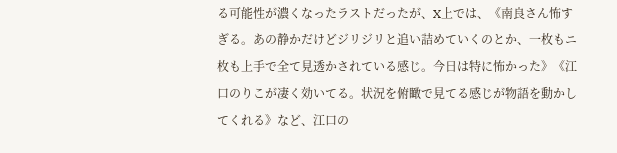る可能性が濃くなったラストだったが、X上では、《南良さん怖すぎる。あの静かだけどジリジリと追い詰めていくのとか、一枚もニ枚も上手で全て見透かされている感じ。今日は特に怖かった》《江口のりこが凄く効いてる。状況を俯瞰で見てる感じが物語を動かしてくれる》など、江口の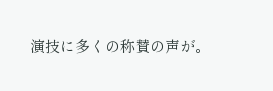演技に多くの称賛の声が。